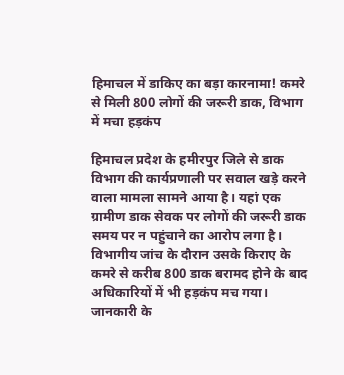हिमाचल में डाकिए का बड़ा कारनामा! कमरे से मिली 800 लोगों की जरूरी डाक, विभाग में मचा हड़कंप

हिमाचल प्रदेश के हमीरपुर जिले से डाक विभाग की कार्यप्रणाली पर सवाल खड़े करने वाला मामला सामने आया है। यहां एक ग्रामीण डाक सेवक पर लोगों की जरूरी डाक समय पर न पहुंचाने का आरोप लगा है। विभागीय जांच के दौरान उसके किराए के कमरे से करीब 800 डाक बरामद होने के बाद अधिकारियों में भी हड़कंप मच गया।
जानकारी के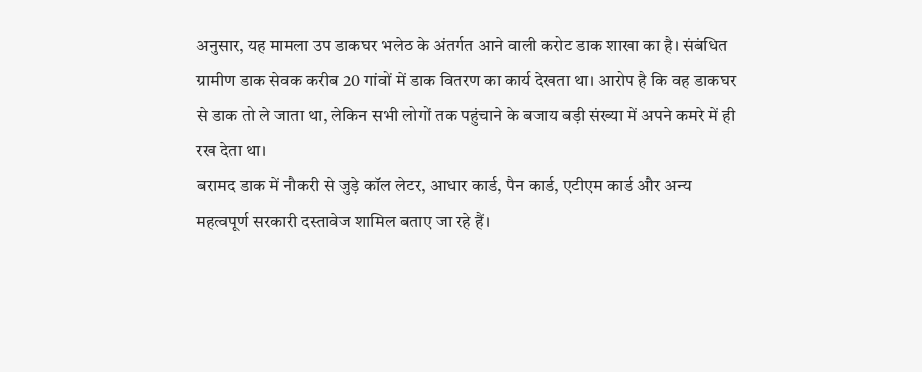अनुसार, यह मामला उप डाकघर भलेठ के अंतर्गत आने वाली करोट डाक शाखा का है। संबंधित ग्रामीण डाक सेवक करीब 20 गांवों में डाक वितरण का कार्य देखता था। आरोप है कि वह डाकघर से डाक तो ले जाता था, लेकिन सभी लोगों तक पहुंचाने के बजाय बड़ी संख्या में अपने कमरे में ही रख देता था।
बरामद डाक में नौकरी से जुड़े कॉल लेटर, आधार कार्ड, पैन कार्ड, एटीएम कार्ड और अन्य महत्वपूर्ण सरकारी दस्तावेज शामिल बताए जा रहे हैं।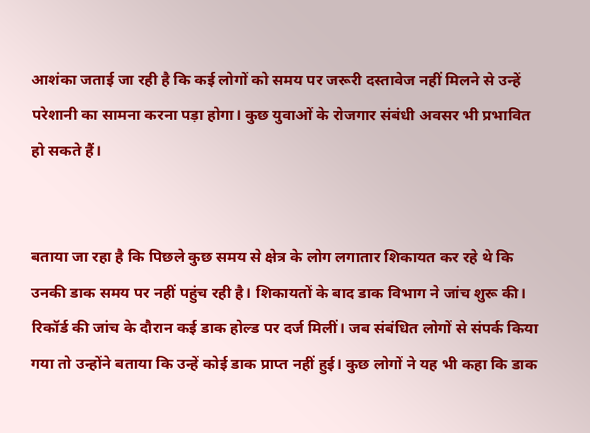आशंका जताई जा रही है कि कई लोगों को समय पर जरूरी दस्तावेज नहीं मिलने से उन्हें परेशानी का सामना करना पड़ा होगा। कुछ युवाओं के रोजगार संबंधी अवसर भी प्रभावित हो सकते हैं।


बताया जा रहा है कि पिछले कुछ समय से क्षेत्र के लोग लगातार शिकायत कर रहे थे कि उनकी डाक समय पर नहीं पहुंच रही है। शिकायतों के बाद डाक विभाग ने जांच शुरू की। रिकॉर्ड की जांच के दौरान कई डाक होल्ड पर दर्ज मिलीं। जब संबंधित लोगों से संपर्क किया गया तो उन्होंने बताया कि उन्हें कोई डाक प्राप्त नहीं हुई। कुछ लोगों ने यह भी कहा कि डाक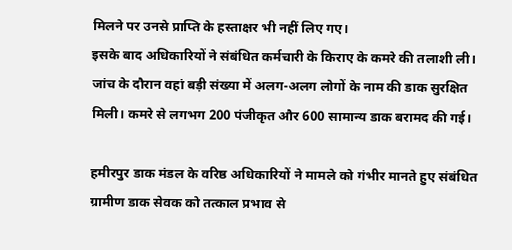मिलने पर उनसे प्राप्ति के हस्ताक्षर भी नहीं लिए गए।
इसके बाद अधिकारियों ने संबंधित कर्मचारी के किराए के कमरे की तलाशी ली। जांच के दौरान वहां बड़ी संख्या में अलग-अलग लोगों के नाम की डाक सुरक्षित मिली। कमरे से लगभग 200 पंजीकृत और 600 सामान्य डाक बरामद की गई।

हमीरपुर डाक मंडल के वरिष्ठ अधिकारियों ने मामले को गंभीर मानते हुए संबंधित ग्रामीण डाक सेवक को तत्काल प्रभाव से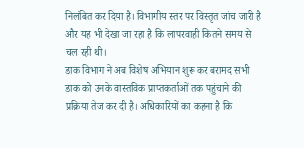निलंबित कर दिया है। विभागीय स्तर पर विस्तृत जांच जारी है और यह भी देखा जा रहा है कि लापरवाही कितने समय से चल रही थी।
डाक विभाग ने अब विशेष अभियान शुरू कर बरामद सभी डाक को उनके वास्तविक प्राप्तकर्ताओं तक पहुंचाने की प्रक्रिया तेज कर दी है। अधिकारियों का कहना है कि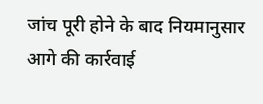जांच पूरी होने के बाद नियमानुसार आगे की कार्रवाई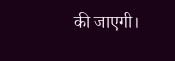की जाएगी।